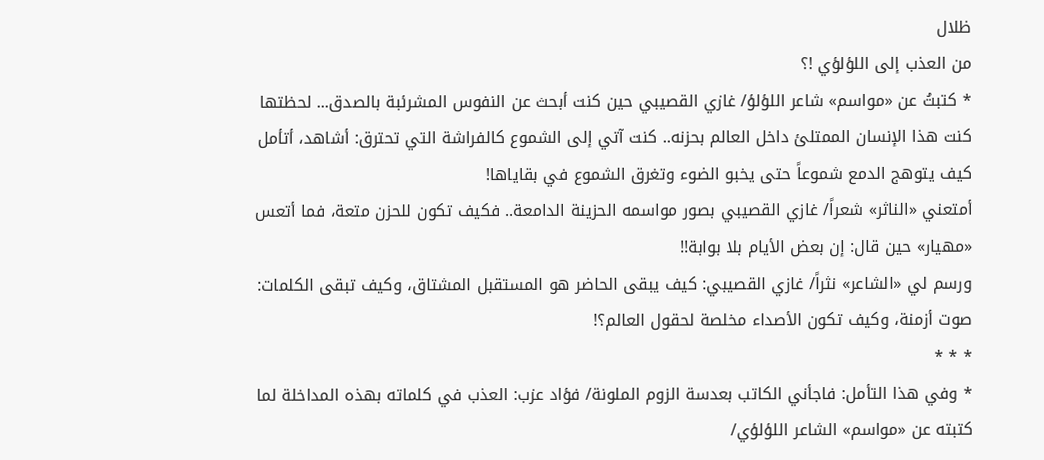ظلال
من العذب إلى اللؤلؤي !؟
* كتبتُ عن «مواسم» شاعر اللؤلؤ/ غازي القصيبي حين كنت أبحث عن النفوس المشرئبة بالصدق... لحظتها كنت هذا الإنسان الممتلئ داخل العالم بحزنه.. كنت آتي إلى الشموع كالفراشة التي تحترق: أشاهد، أتأمل كيف يتوهج الدمع شموعاً حتى يخبو الضوء وتغرق الشموع في بقاياها!
أمتعني «الناثر» شعراً/ غازي القصيبي بصور مواسمه الحزينة الدامعة.. فكيف تكون للحزن متعة، فما أتعس «مهيار» حين قال: إن بعض الأيام بلا بوابة!!
ورسم لي «الشاعر» نثراً/ غازي القصيبي: كيف يبقى الحاضر هو المستقبل المشتاق، وكيف تبقى الكلمات: صوت أزمنة، وكيف تكون الأصداء مخلصة لحقول العالم؟!
* * *
* وفي هذا التأمل: فاجأني الكاتب بعدسة الزوم الملونة/ فؤاد عزب: العذب في كلماته بهذه المداخلة لما كتبته عن «مواسم» الشاعر اللؤلؤي/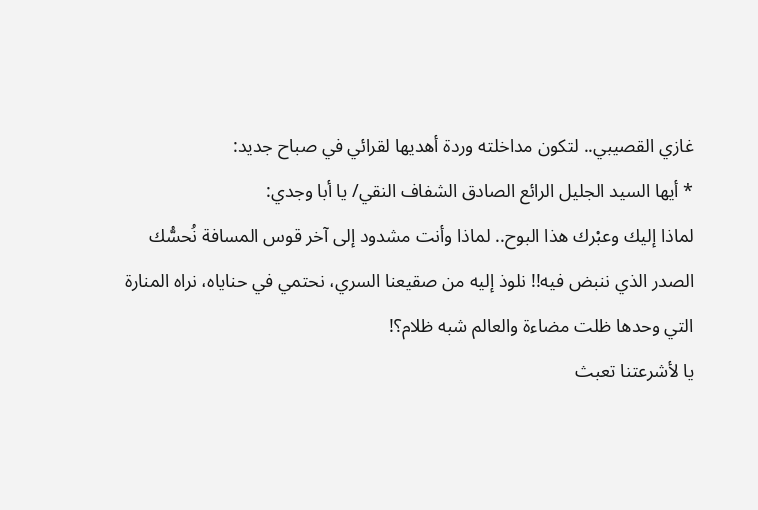غازي القصيبي.. لتكون مداخلته وردة أهديها لقرائي في صباح جديد:
* أيها السيد الجليل الرائع الصادق الشفاف النقي/ يا أبا وجدي:
لماذا إليك وعبْرك هذا البوح.. لماذا وأنت مشدود إلى آخر قوس المسافة نُحسُّك الصدر الذي ننبض فيه!! نلوذ إليه من صقيعنا السري، نحتمي في حناياه، نراه المنارة التي وحدها ظلت مضاءة والعالم شبه ظلام؟!
يا لأشرعتنا تعبث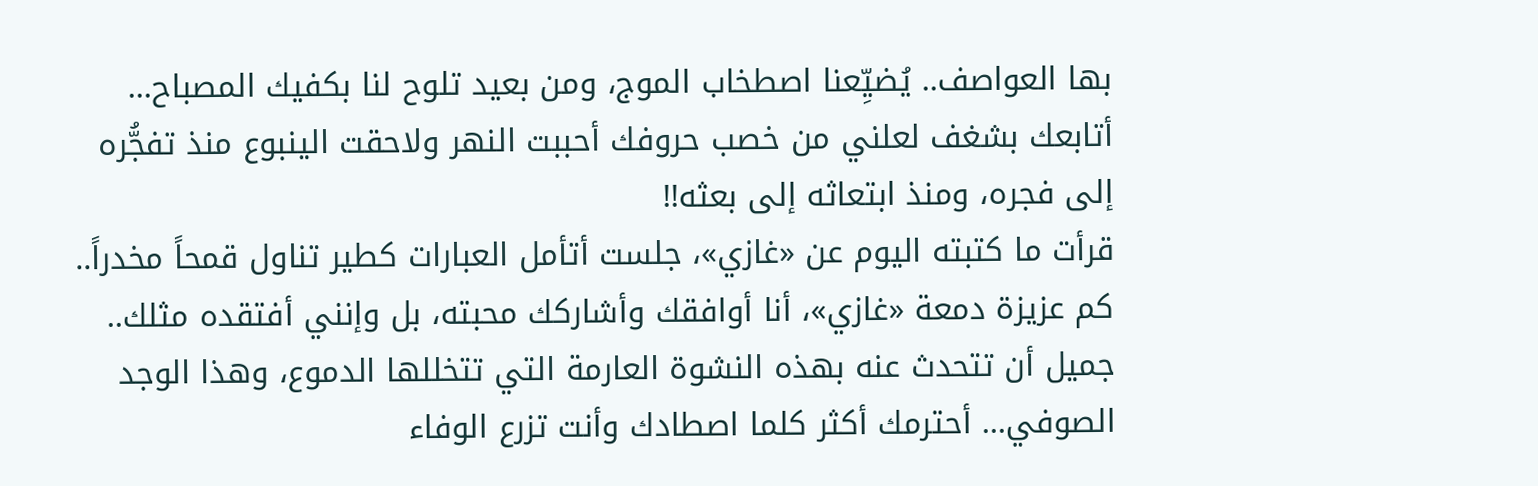بها العواصف.. يُضيِّعنا اصطخاب الموج، ومن بعيد تلوح لنا بكفيك المصباح... أتابعك بشغف لعلني من خصب حروفك أحببت النهر ولاحقت الينبوع منذ تفجُّره إلى فجره، ومنذ ابتعاثه إلى بعثه!!
قرأت ما كتبته اليوم عن «غازي»، جلست أتأمل العبارات كطير تناول قمحاً مخدراً.. كم عزيزة دمعة «غازي»، أنا أوافقك وأشاركك محبته، بل وإنني أفتقده مثلك.. جميل أن تتحدث عنه بهذه النشوة العارمة التي تتخللها الدموع، وهذا الوجد الصوفي... أحترمك أكثر كلما اصطادك وأنت تزرع الوفاء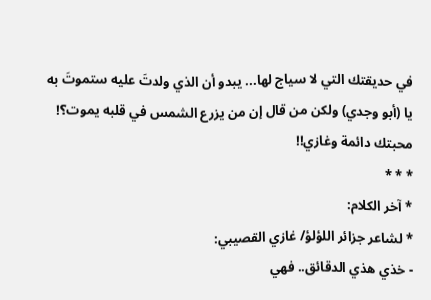في حديقتك التي لا سياج لها... يبدو أن الذي ولدتَ عليه ستموتَ به يا (أبو وجدي) ولكن من قال إن من يزرع الشمس في قلبه يموت؟! محبتك دائمة وغازي!!
* * *
* آخر الكلام:
* لشاعر جزائر اللؤلؤ/ غازي القصيبي:
- خذي هذي الدقائق.. فهي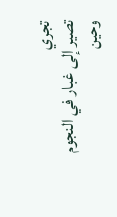تجري
تصير إلى غبار في النجوم
وحين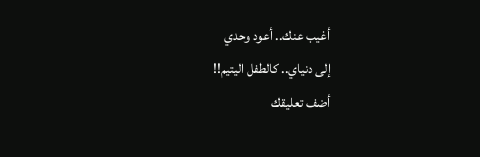أغيب عنك.. أعود وحدي
إلى دنياي.. كالطفل اليتيم!!
أضف تعليقك